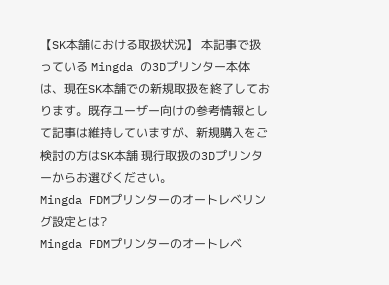【SK本舗における取扱状況】 本記事で扱っている Mingda の3Dプリンター本体は、現在SK本舗での新規取扱を終了しております。既存ユーザー向けの参考情報として記事は維持していますが、新規購入をご検討の方はSK本舗 現行取扱の3Dプリンターからお選びください。
Mingda FDMプリンターのオートレベリング設定とは?
Mingda FDMプリンターのオートレベ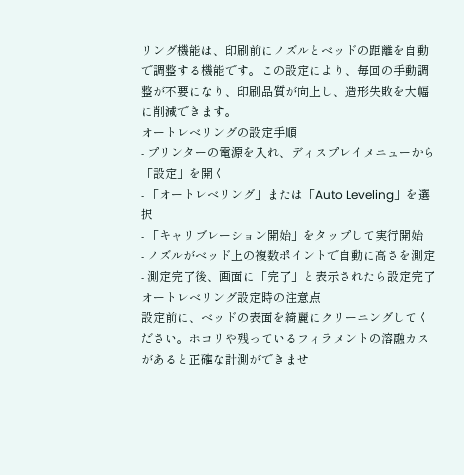リング機能は、印刷前にノズルとベッドの距離を自動で調整する機能です。この設定により、毎回の手動調整が不要になり、印刷品質が向上し、造形失敗を大幅に削減できます。
オートレベリングの設定手順
- プリンターの電源を入れ、ディスプレイメニューから「設定」を開く
- 「オートレベリング」または「Auto Leveling」を選択
- 「キャリブレーション開始」をタップして実行開始
- ノズルがベッド上の複数ポイントで自動に高さを測定
- 測定完了後、画面に「完了」と表示されたら設定完了
オートレベリング設定時の注意点
設定前に、ベッドの表面を綺麗にクリーニングしてください。ホコリや残っているフィラメントの溶融カスがあると正確な計測ができませ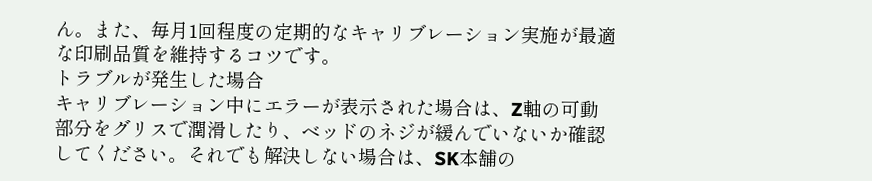ん。また、毎月1回程度の定期的なキャリブレーション実施が最適な印刷品質を維持するコツです。
トラブルが発生した場合
キャリブレーション中にエラーが表示された場合は、Z軸の可動部分をグリスで潤滑したり、ベッドのネジが緩んでいないか確認してください。それでも解決しない場合は、SK本舗の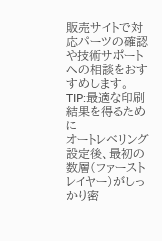販売サイトで対応パーツの確認や技術サポートへの相談をおすすめします。
TIP:最適な印刷結果を得るために
オートレベリング設定後、最初の数層(ファーストレイヤー)がしっかり密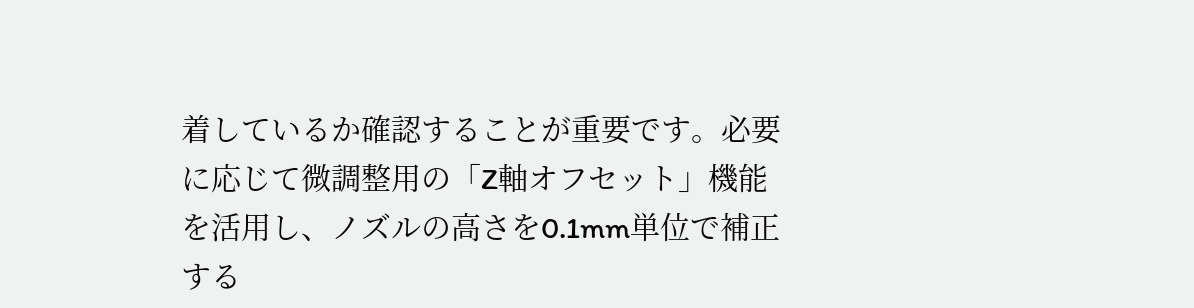着しているか確認することが重要です。必要に応じて微調整用の「Z軸オフセット」機能を活用し、ノズルの高さを0.1mm単位で補正する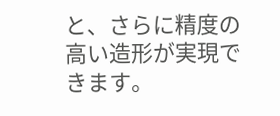と、さらに精度の高い造形が実現できます。